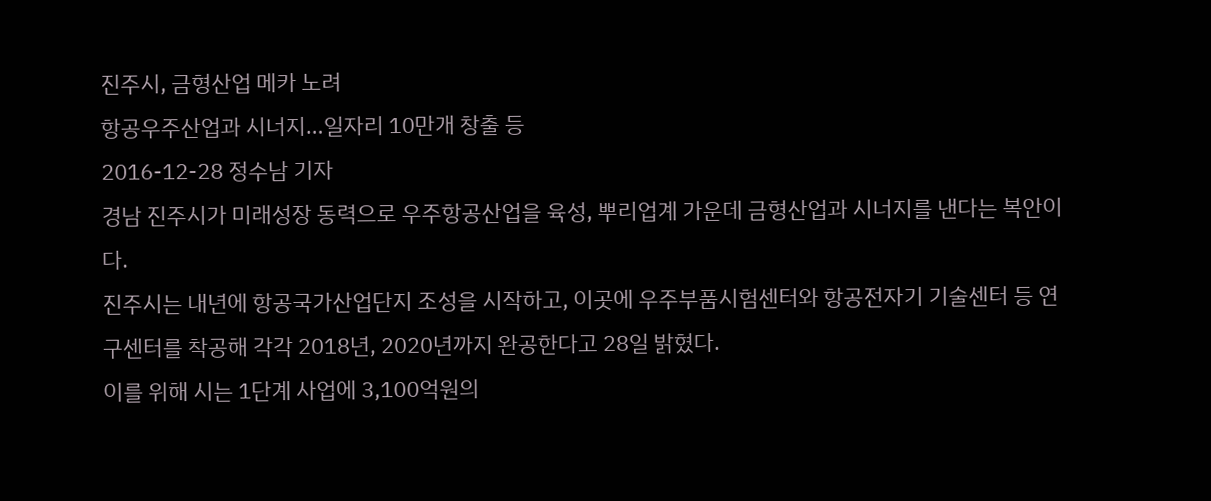진주시, 금형산업 메카 노려
항공우주산업과 시너지…일자리 10만개 창출 등
2016-12-28 정수남 기자
경남 진주시가 미래성장 동력으로 우주항공산업을 육성, 뿌리업계 가운데 금형산업과 시너지를 낸다는 복안이다.
진주시는 내년에 항공국가산업단지 조성을 시작하고, 이곳에 우주부품시험센터와 항공전자기 기술센터 등 연구센터를 착공해 각각 2018년, 2020년까지 완공한다고 28일 밝혔다.
이를 위해 시는 1단계 사업에 3,100억원의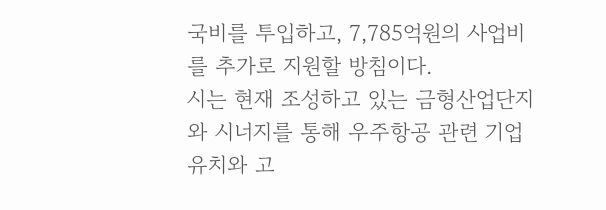국비를 투입하고, 7,785억원의 사업비를 추가로 지원할 방침이다.
시는 현재 조성하고 있는 금형산업단지와 시너지를 통해 우주항공 관련 기업 유치와 고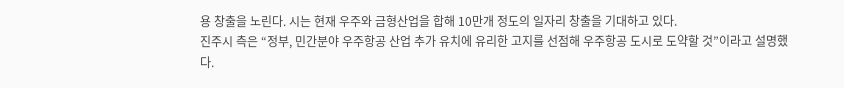용 창출을 노린다. 시는 현재 우주와 금형산업을 합해 10만개 정도의 일자리 창출을 기대하고 있다.
진주시 측은 “정부, 민간분야 우주항공 산업 추가 유치에 유리한 고지를 선점해 우주항공 도시로 도약할 것”이라고 설명했다.